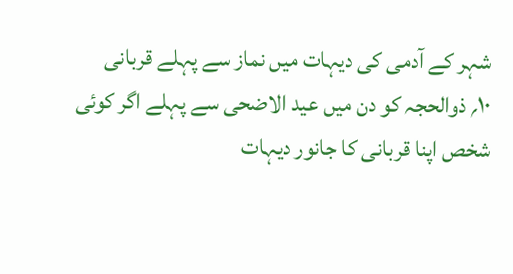شہر کے آدمی کی دیہات میں نماز سے پہلے قربانی
۱۰؍ ذوالحجہ کو دن میں عید الاضحی سے پہلے اگر کوئی شخص اپنا قربانی کا جانور دیہات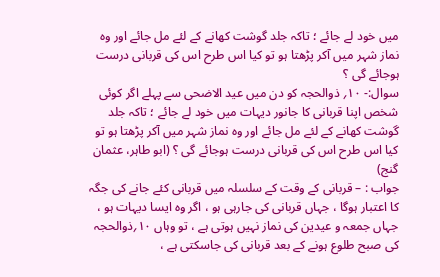میں خود لے جائے ؛ تاکہ جلد گوشت کھانے کے لئے مل جائے اور وہ نماز شہر میں آکر پڑھتا ہو تو کیا اس طرح اس کی قربانی درست ہوجائے گی ؟
سوال:- ۱۰؍ ذوالحجہ کو دن میں عید الاضحی سے پہلے اگر کوئی شخص اپنا قربانی کا جانور دیہات میں خود لے جائے ؛ تاکہ جلد گوشت کھانے کے لئے مل جائے اور وہ نماز شہر میں آکر پڑھتا ہو تو کیا اس طرح اس کی قربانی درست ہوجائے گی ؟ (ابو طاہر، عثمان گنج)
جواب : – قربانی کے وقت کے سلسلہ میں قربانی کئے جانے کی جگہ کا اعتبار ہوگا ، جہاں قربانی کی جارہی ہو ، اگر وہ ایسا دیہات ہو ، جہاں جمعہ و عیدین کی نماز نہیں ہوتی ہے ، تو وہاں ۱۰؍ذوالحجہ کی صبح طلوع ہونے کے بعد قربانی کی جاسکتی ہے ،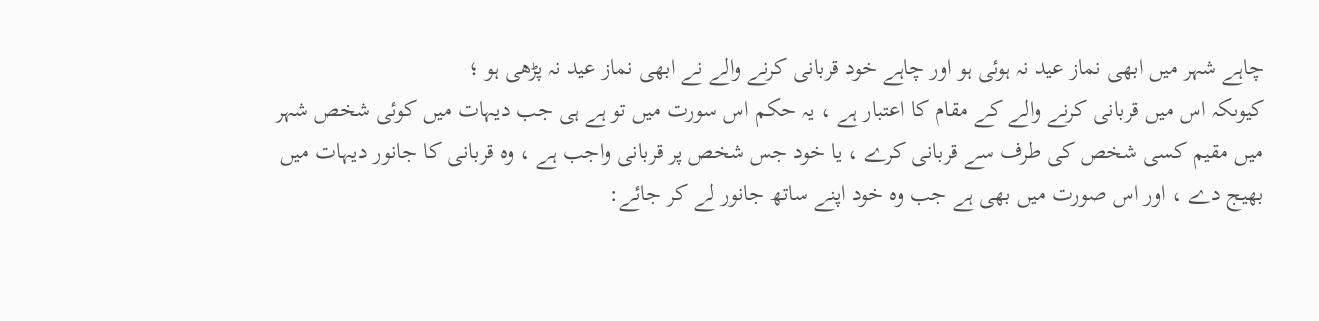چاہے شہر میں ابھی نماز عید نہ ہوئی ہو اور چاہے خود قربانی کرنے والے نے ابھی نماز عید نہ پڑھی ہو ؛
کیوںکہ اس میں قربانی کرنے والے کے مقام کا اعتبار ہے ، یہ حکم اس سورت میں تو ہے ہی جب دیہات میں کوئی شخص شہر میں مقیم کسی شخص کی طرف سے قربانی کرے ، یا خود جس شخص پر قربانی واجب ہے ، وہ قربانی کا جانور دیہات میں بھیج دے ، اور اس صورت میں بھی ہے جب وہ خود اپنے ساتھ جانور لے کر جائے: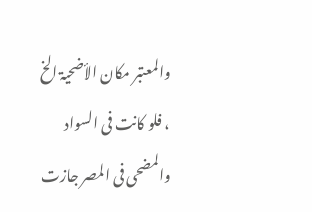والمعتبر مکان الأضحیۃ الخ ، فلو کانت فی السواد والمضحی فی المصر جازت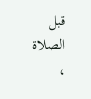قبل الصلاۃ ،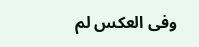وفی العکس لم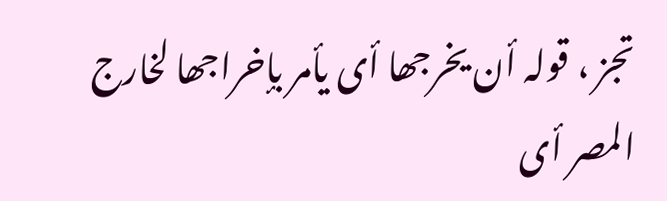تجز ، قولہ أن یخرجھا أی یأمر بإخراجھا لخارج المصر أی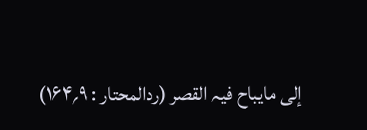إلی مایباح فیہ القصر (ردالمحتار : ۹؍۱۶۴)